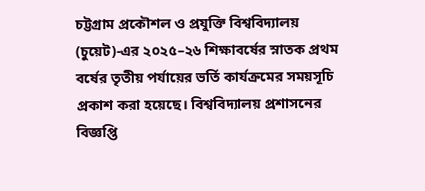চট্টগ্রাম প্রকৌশল ও প্রযুক্তি বিশ্ববিদ্যালয় (চুয়েট)-এর ২০২৫–২৬ শিক্ষাবর্ষের স্নাতক প্রথম বর্ষের তৃতীয় পর্যায়ের ভর্তি কার্যক্রমের সময়সূচি প্রকাশ করা হয়েছে। বিশ্ববিদ্যালয় প্রশাসনের বিজ্ঞপ্তি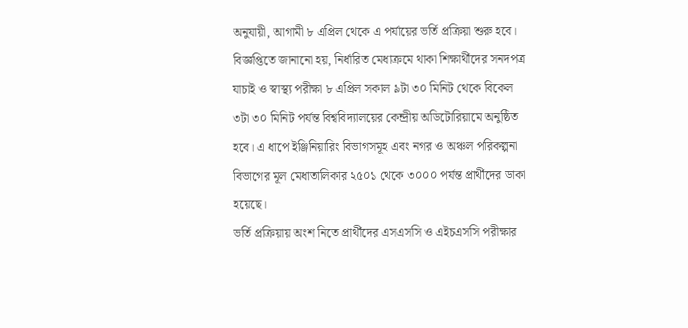অনুযায়ী, আগামী ৮ এপ্রিল থেকে এ পর্যায়ের ভর্তি প্রক্রিয়া শুরু হবে।
বিজ্ঞপ্তিতে জানানো হয়, নির্ধারিত মেধাক্রমে থাকা শিক্ষার্থীদের সনদপত্র যাচাই ও স্বাস্থ্য পরীক্ষা ৮ এপ্রিল সকাল ৯টা ৩০ মিনিট থেকে বিকেল ৩টা ৩০ মিনিট পর্যন্ত বিশ্ববিদ্যালয়ের কেন্দ্রীয় অডিটোরিয়ামে অনুষ্ঠিত হবে। এ ধাপে ইঞ্জিনিয়ারিং বিভাগসমূহ এবং নগর ও অঞ্চল পরিকল্পনা বিভাগের মূল মেধাতালিকার ২৫০১ থেকে ৩০০০ পর্যন্ত প্রার্থীদের ডাকা হয়েছে।
ভর্তি প্রক্রিয়ায় অংশ নিতে প্রার্থীদের এসএসসি ও এইচএসসি পরীক্ষার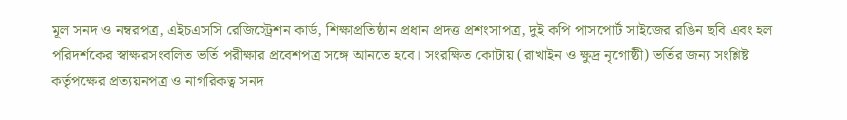মূল সনদ ও নম্বরপত্র, এইচএসসি রেজিস্ট্রেশন কার্ড, শিক্ষাপ্রতিষ্ঠান প্রধান প্রদত্ত প্রশংসাপত্র, দুই কপি পাসপোর্ট সাইজের রঙিন ছবি এবং হল পরিদর্শকের স্বাক্ষরসংবলিত ভর্তি পরীক্ষার প্রবেশপত্র সঙ্গে আনতে হবে। সংরক্ষিত কোটায় (রাখাইন ও ক্ষুদ্র নৃগোষ্ঠী) ভর্তির জন্য সংশ্লিষ্ট কর্তৃপক্ষের প্রত্যয়নপত্র ও নাগরিকত্ব সনদ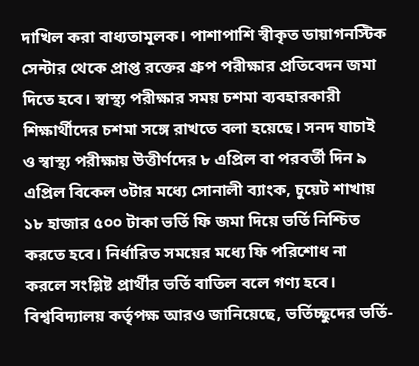দাখিল করা বাধ্যতামূলক। পাশাপাশি স্বীকৃত ডায়াগনস্টিক সেন্টার থেকে প্রাপ্ত রক্তের গ্রুপ পরীক্ষার প্রতিবেদন জমা দিতে হবে। স্বাস্থ্য পরীক্ষার সময় চশমা ব্যবহারকারী শিক্ষার্থীদের চশমা সঙ্গে রাখতে বলা হয়েছে। সনদ যাচাই ও স্বাস্থ্য পরীক্ষায় উত্তীর্ণদের ৮ এপ্রিল বা পরবর্তী দিন ৯ এপ্রিল বিকেল ৩টার মধ্যে সোনালী ব্যাংক, চুয়েট শাখায় ১৮ হাজার ৫০০ টাকা ভর্তি ফি জমা দিয়ে ভর্তি নিশ্চিত করতে হবে। নির্ধারিত সময়ের মধ্যে ফি পরিশোধ না করলে সংশ্লিষ্ট প্রার্থীর ভর্তি বাতিল বলে গণ্য হবে।
বিশ্ববিদ্যালয় কর্তৃপক্ষ আরও জানিয়েছে, ভর্তিচ্ছুদের ভর্তি-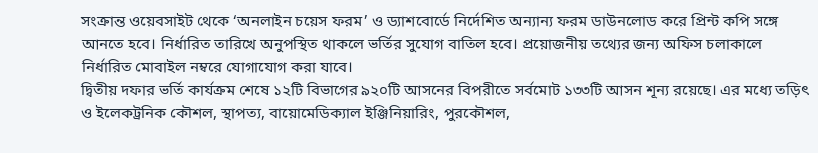সংক্রান্ত ওয়েবসাইট থেকে ‘অনলাইন চয়েস ফরম’ ও ড্যাশবোর্ডে নির্দেশিত অন্যান্য ফরম ডাউনলোড করে প্রিন্ট কপি সঙ্গে আনতে হবে। নির্ধারিত তারিখে অনুপস্থিত থাকলে ভর্তির সুযোগ বাতিল হবে। প্রয়োজনীয় তথ্যের জন্য অফিস চলাকালে নির্ধারিত মোবাইল নম্বরে যোগাযোগ করা যাবে।
দ্বিতীয় দফার ভর্তি কার্যক্রম শেষে ১২টি বিভাগের ৯২০টি আসনের বিপরীতে সর্বমোট ১৩৩টি আসন শূন্য রয়েছে। এর মধ্যে তড়িৎ ও ইলেকট্রনিক কৌশল, স্থাপত্য, বায়োমেডিক্যাল ইঞ্জিনিয়ারিং, পুরকৌশল,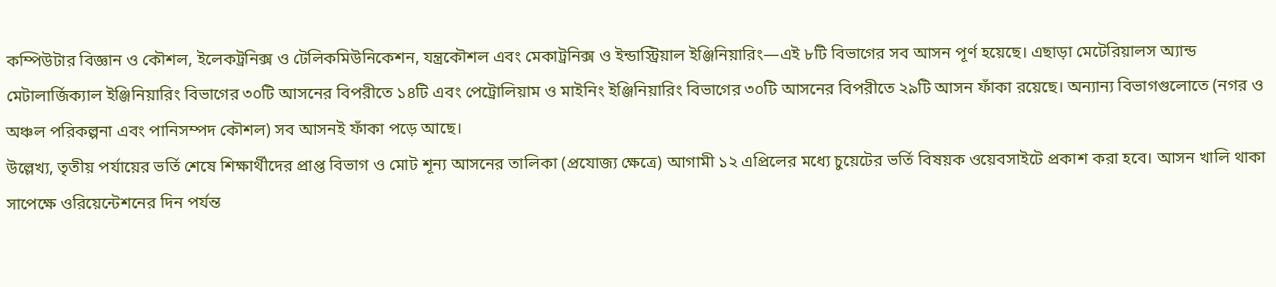কম্পিউটার বিজ্ঞান ও কৌশল, ইলেকট্রনিক্স ও টেলিকমিউনিকেশন, যন্ত্রকৌশল এবং মেকাট্রনিক্স ও ইন্ডাস্ট্রিয়াল ইঞ্জিনিয়ারিং—এই ৮টি বিভাগের সব আসন পূর্ণ হয়েছে। এছাড়া মেটেরিয়ালস অ্যান্ড মেটালার্জিক্যাল ইঞ্জিনিয়ারিং বিভাগের ৩০টি আসনের বিপরীতে ১৪টি এবং পেট্রোলিয়াম ও মাইনিং ইঞ্জিনিয়ারিং বিভাগের ৩০টি আসনের বিপরীতে ২৯টি আসন ফাঁকা রয়েছে। অন্যান্য বিভাগগুলোতে (নগর ও অঞ্চল পরিকল্পনা এবং পানিসম্পদ কৌশল) সব আসনই ফাঁকা পড়ে আছে।
উল্লেখ্য, তৃতীয় পর্যায়ের ভর্তি শেষে শিক্ষার্থীদের প্রাপ্ত বিভাগ ও মোট শূন্য আসনের তালিকা (প্রযোজ্য ক্ষেত্রে) আগামী ১২ এপ্রিলের মধ্যে চুয়েটের ভর্তি বিষয়ক ওয়েবসাইটে প্রকাশ করা হবে। আসন খালি থাকা সাপেক্ষে ওরিয়েন্টেশনের দিন পর্যন্ত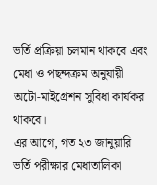ভর্তি প্রক্রিয়া চলমান থাকবে এবং মেধা ও পছন্দক্রম অনুযায়ী অটো-মাইগ্রেশন সুবিধা কার্যকর থাকবে।
এর আগে, গত ২৩ জানুয়ারি ভর্তি পরীক্ষার মেধাতালিকা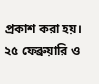প্রকাশ করা হয়। ২৫ ফেব্রুয়ারি ও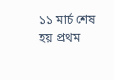১১ মার্চ শেষ হয় প্রথম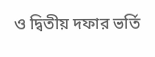ও দ্বিতীয় দফার ভর্তি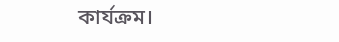কার্যক্রম।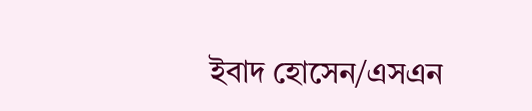ইবাদ হোসেন/এসএন